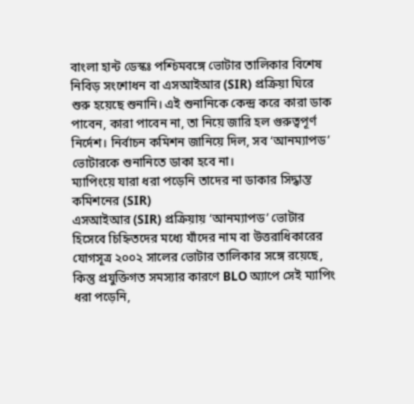বাংলা হান্ট ডেস্কঃ পশ্চিমবঙ্গে ভোটার তালিকার বিশেষ নিবিড় সংশোধন বা এসআইআর (SIR) প্রক্রিয়া ঘিরে শুরু হয়েছে শুনানি। এই শুনানিকে কেন্দ্র করে কারা ডাক পাবেন, কারা পাবেন না, তা নিয়ে জারি হল গুরুত্বপূর্ণ নির্দেশ। নির্বাচন কমিশন জানিয়ে দিল, সব ‘আনম্যাপড’ ভোটারকে শুনানিতে ডাকা হবে না।
ম্যাপিংয়ে যারা ধরা পড়েনি তাদের না ডাকার সিদ্ধান্ত কমিশনের (SIR)
এসআইআর (SIR) প্রক্রিয়ায় ‘আনম্যাপড’ ভোটার হিসেবে চিহ্নিতদের মধ্যে যাঁদের নাম বা উত্তরাধিকারের যোগসূত্র ২০০২ সালের ভোটার তালিকার সঙ্গে রয়েছে, কিন্তু প্রযুক্তিগত সমস্যার কারণে BLO অ্যাপে সেই ম্যাপিং ধরা পড়েনি,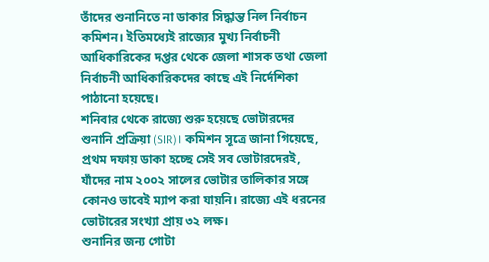তাঁদের শুনানিতে না ডাকার সিদ্ধান্ত নিল নির্বাচন কমিশন। ইতিমধ্যেই রাজ্যের মুখ্য নির্বাচনী আধিকারিকের দপ্তর থেকে জেলা শাসক তথা জেলা নির্বাচনী আধিকারিকদের কাছে এই নির্দেশিকা পাঠানো হয়েছে।
শনিবার থেকে রাজ্যে শুরু হয়েছে ভোটারদের শুনানি প্রক্রিয়া (SIR)। কমিশন সূত্রে জানা গিয়েছে, প্রথম দফায় ডাকা হচ্ছে সেই সব ভোটারদেরই, যাঁদের নাম ২০০২ সালের ভোটার তালিকার সঙ্গে কোনও ভাবেই ম্যাপ করা যায়নি। রাজ্যে এই ধরনের ভোটারের সংখ্যা প্রায় ৩২ লক্ষ।
শুনানির জন্য গোটা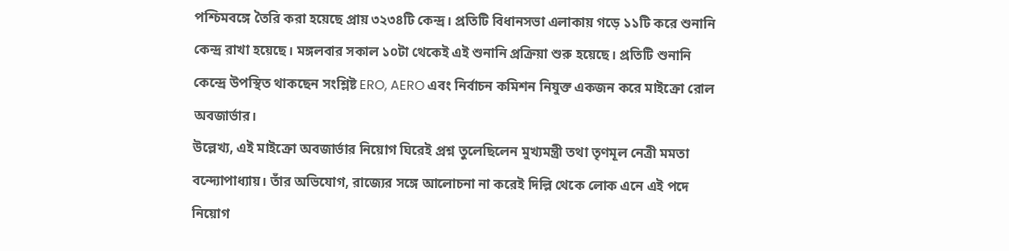পশ্চিমবঙ্গে তৈরি করা হয়েছে প্রায় ৩২৩৪টি কেন্দ্র। প্রতিটি বিধানসভা এলাকায় গড়ে ১১টি করে শুনানি কেন্দ্র রাখা হয়েছে। মঙ্গলবার সকাল ১০টা থেকেই এই শুনানি প্রক্রিয়া শুরু হয়েছে। প্রতিটি শুনানি কেন্দ্রে উপস্থিত থাকছেন সংশ্লিষ্ট ERO, AERO এবং নির্বাচন কমিশন নিযুক্ত একজন করে মাইক্রো রোল অবজার্ভার।
উল্লেখ্য, এই মাইক্রো অবজার্ভার নিয়োগ ঘিরেই প্রশ্ন তুলেছিলেন মুখ্যমন্ত্রী তথা তৃণমূল নেত্রী মমতা বন্দ্যোপাধ্যায়। তাঁর অভিযোগ, রাজ্যের সঙ্গে আলোচনা না করেই দিল্লি থেকে লোক এনে এই পদে নিয়োগ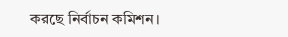করছে নির্বাচন কমিশন।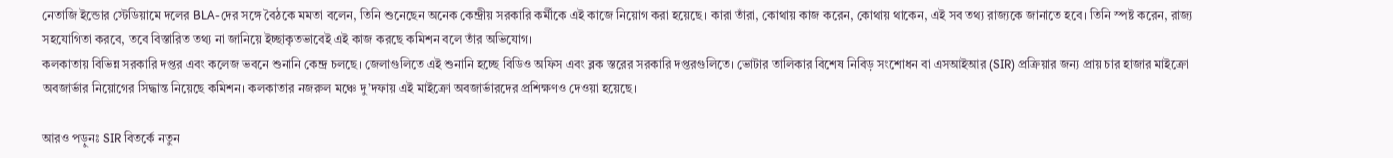নেতাজি ইন্ডোর স্টেডিয়ামে দলের BLA-দের সঙ্গে বৈঠকে মমতা বলেন, তিনি শুনেছেন অনেক কেন্দ্রীয় সরকারি কর্মীকে এই কাজে নিয়োগ করা হয়েছে। কারা তাঁরা, কোথায় কাজ করেন, কোথায় থাকেন, এই সব তথ্য রাজ্যকে জানাতে হবে। তিনি স্পষ্ট করেন, রাজ্য সহযোগিতা করবে, তবে বিস্তারিত তথ্য না জানিয়ে ইচ্ছাকৃতভাবেই এই কাজ করছে কমিশন বলে তাঁর অভিযোগ।
কলকাতায় বিভিন্ন সরকারি দপ্তর এবং কলেজ ভবনে শুনানি কেন্দ্র চলছে। জেলাগুলিতে এই শুনানি হচ্ছে বিডিও অফিস এবং ব্লক স্তরের সরকারি দপ্তরগুলিতে। ভোটার তালিকার বিশেষ নিবিড় সংশোধন বা এসআইআর (SIR) প্রক্রিয়ার জন্য প্রায় চার হাজার মাইক্রো অবজার্ভার নিয়োগের সিদ্ধান্ত নিয়েছে কমিশন। কলকাতার নজরুল মঞ্চে দু’দফায় এই মাইক্রো অবজার্ভারদের প্রশিক্ষণও দেওয়া হয়েছে।

আরও পড়ুনঃ SIR বিতর্কে নতুন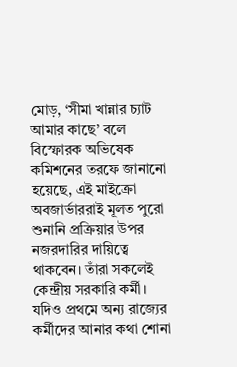মোড়, ‘সীমা খান্নার চ্যাট আমার কাছে’ বলে বিস্ফোরক অভিষেক
কমিশনের তরফে জানানো হয়েছে, এই মাইক্রো অবজার্ভাররাই মূলত পুরো শুনানি প্রক্রিয়ার উপর নজরদারির দায়িত্বে থাকবেন। তাঁরা সকলেই কেন্দ্রীয় সরকারি কর্মী। যদিও প্রথমে অন্য রাজ্যের কর্মীদের আনার কথা শোনা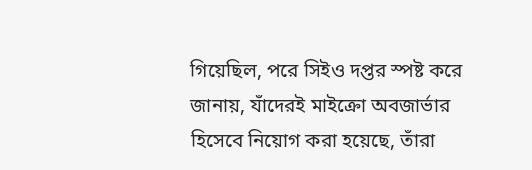গিয়েছিল, পরে সিইও দপ্তর স্পষ্ট করে জানায়, যাঁদেরই মাইক্রো অবজার্ভার হিসেবে নিয়োগ করা হয়েছে, তাঁরা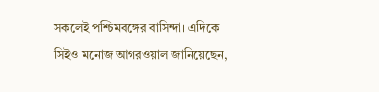সকলেই পশ্চিমবঙ্গের বাসিন্দা। এদিকে সিইও মনোজ আগরওয়াল জানিয়েছেন,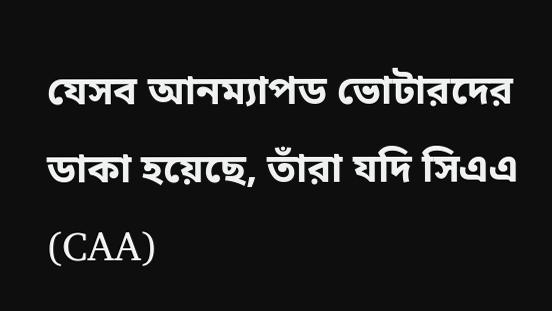যেসব আনম্যাপড ভোটারদের ডাকা হয়েছে, তাঁরা যদি সিএএ (CAA)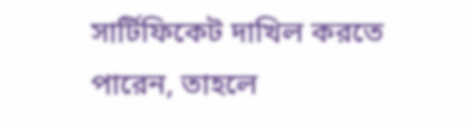সার্টিফিকেট দাখিল করতে পারেন, তাহলে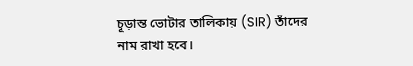চূড়ান্ত ভোটার তালিকায় (SIR) তাঁদের নাম রাখা হবে।